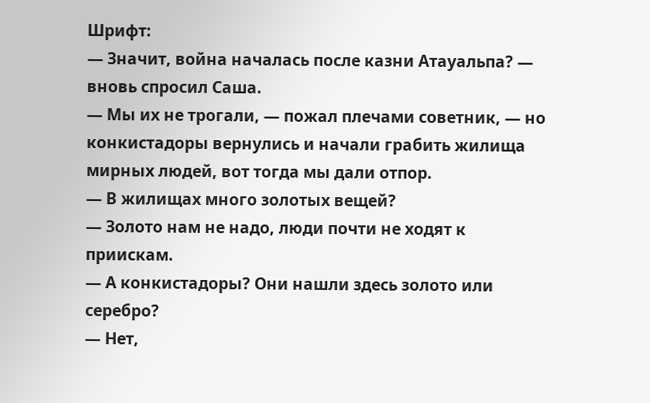Шрифт:
— Значит, война началась после казни Атауальпа? — вновь спросил Саша.
— Мы их не трогали, — пожал плечами советник, — но конкистадоры вернулись и начали грабить жилища мирных людей, вот тогда мы дали отпор.
— В жилищах много золотых вещей?
— Золото нам не надо, люди почти не ходят к приискам.
— А конкистадоры? Они нашли здесь золото или серебро?
— Нет,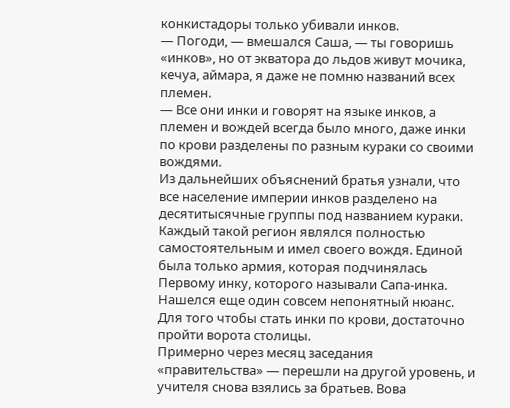конкистадоры только убивали инков.
— Погоди, — вмешался Саша, — ты говоришь «инков», но от экватора до льдов живут мочика, кечуа, аймара, я даже не помню названий всех племен.
— Все они инки и говорят на языке инков, а племен и вождей всегда было много, даже инки по крови разделены по разным кураки со своими вождями.
Из дальнейших объяснений братья узнали, что все население империи инков разделено на десятитысячные группы под названием кураки. Каждый такой регион являлся полностью самостоятельным и имел своего вождя. Единой была только армия, которая подчинялась Первому инку, которого называли Сапа-инка. Нашелся еще один совсем непонятный нюанс. Для того чтобы стать инки по крови, достаточно пройти ворота столицы.
Примерно через месяц заседания «правительства» — перешли на другой уровень, и учителя снова взялись за братьев. Вова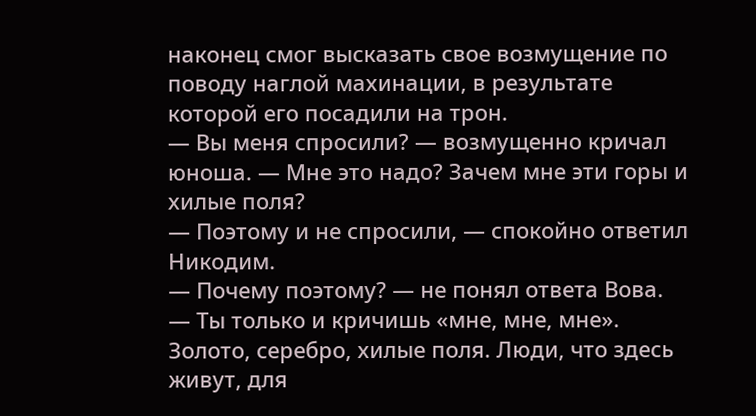наконец смог высказать свое возмущение по поводу наглой махинации, в результате которой его посадили на трон.
— Вы меня спросили? — возмущенно кричал юноша. — Мне это надо? Зачем мне эти горы и хилые поля?
— Поэтому и не спросили, — спокойно ответил Никодим.
— Почему поэтому? — не понял ответа Вова.
— Ты только и кричишь «мне, мне, мне». Золото, серебро, хилые поля. Люди, что здесь живут, для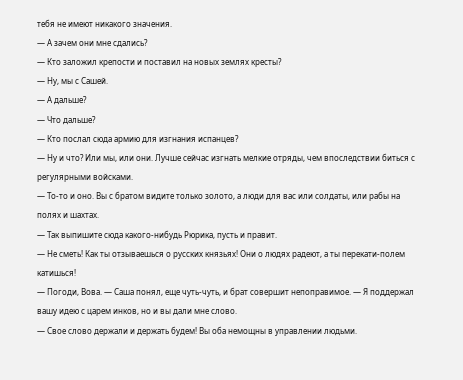тебя не имеют никакого значения.
— А зачем они мне сдались?
— Кто заложил крепости и поставил на новых землях кресты?
— Ну, мы с Сашей.
— А дальше?
— Что дальше?
— Кто послал сюда армию для изгнания испанцев?
— Ну и что? Или мы, или они. Лучше сейчас изгнать мелкие отряды, чем впоследствии биться с регулярными войсками.
— То-то и оно. Вы с братом видите только золото, а люди для вас или солдаты, или рабы на полях и шахтах.
— Так выпишите сюда какого-нибудь Рюрика, пусть и правит.
— Не сметь! Как ты отзываешься о русских князьях! Они о людях радеют, а ты перекати-полем катишься!
— Погоди, Вова. — Саша понял, еще чуть-чуть, и брат совершит непоправимое. — Я поддержал вашу идею с царем инков, но и вы дали мне слово.
— Свое слово держали и держать будем! Вы оба немощны в управлении людьми.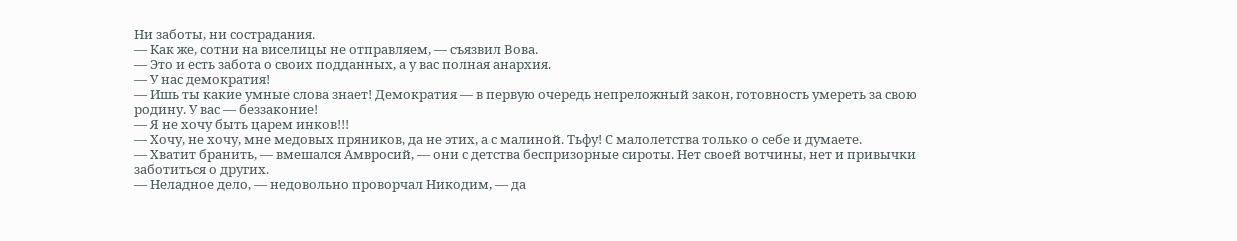Ни заботы, ни сострадания.
— Как же, сотни на виселицы не отправляем, — съязвил Вова.
— Это и есть забота о своих подданных, а у вас полная анархия.
— У нас демократия!
— Ишь ты какие умные слова знает! Демократия — в первую очередь непреложный закон, готовность умереть за свою родину. У вас — беззаконие!
— Я не хочу быть царем инков!!!
— Хочу, не хочу, мне медовых пряников, да не этих, а с малиной. Тьфу! С малолетства только о себе и думаете.
— Хватит бранить, — вмешался Амвросий, — они с детства беспризорные сироты. Нет своей вотчины, нет и привычки заботиться о других.
— Неладное дело, — недовольно проворчал Никодим, — да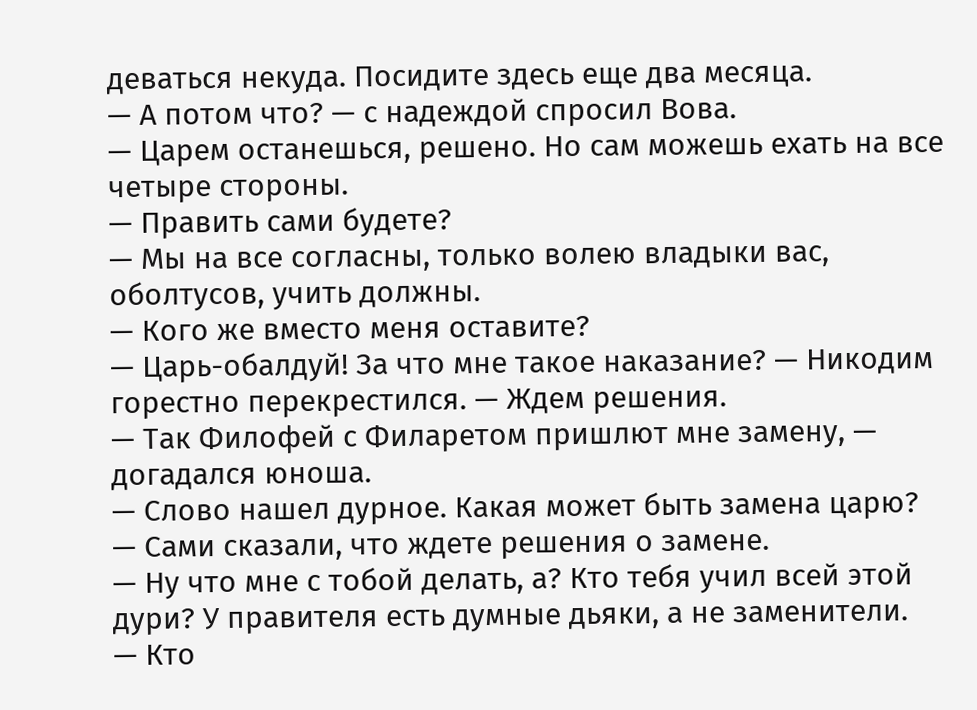деваться некуда. Посидите здесь еще два месяца.
— А потом что? — с надеждой спросил Вова.
— Царем останешься, решено. Но сам можешь ехать на все четыре стороны.
— Править сами будете?
— Мы на все согласны, только волею владыки вас, оболтусов, учить должны.
— Кого же вместо меня оставите?
— Царь-обалдуй! За что мне такое наказание? — Никодим горестно перекрестился. — Ждем решения.
— Так Филофей с Филаретом пришлют мне замену, — догадался юноша.
— Слово нашел дурное. Какая может быть замена царю?
— Сами сказали, что ждете решения о замене.
— Ну что мне с тобой делать, а? Кто тебя учил всей этой дури? У правителя есть думные дьяки, а не заменители.
— Кто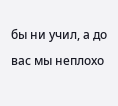бы ни учил, а до вас мы неплохо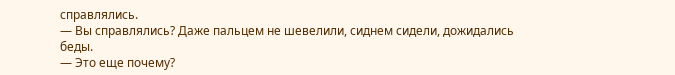справлялись.
— Вы справлялись? Даже пальцем не шевелили, сиднем сидели, дожидались беды.
— Это еще почему?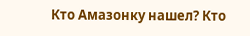Кто Амазонку нашел? Кто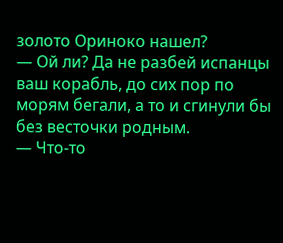золото Ориноко нашел?
— Ой ли? Да не разбей испанцы ваш корабль, до сих пор по морям бегали, а то и сгинули бы без весточки родным.
— Что-то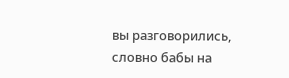вы разговорились, словно бабы на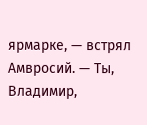ярмарке, — встрял Амвросий. — Ты, Владимир,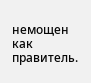немощен как правитель.